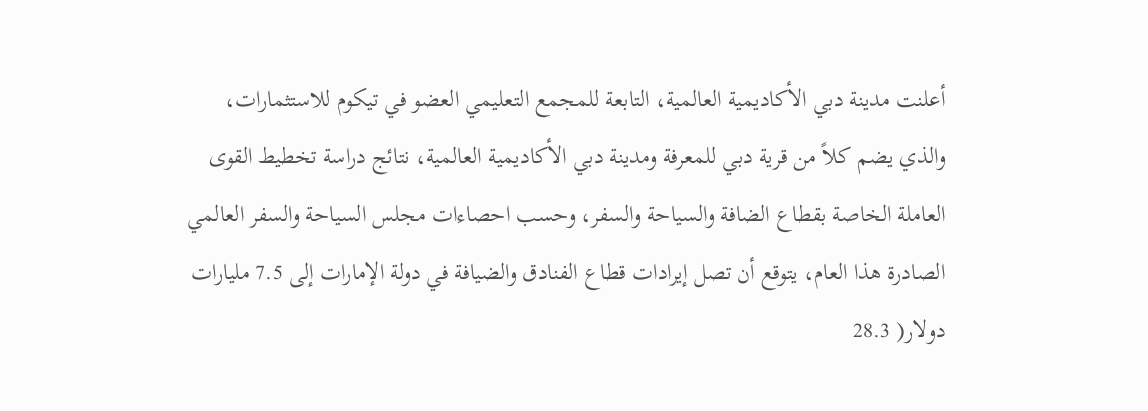أعلنت مدينة دبي الأكاديمية العالمية، التابعة للمجمع التعليمي العضو في تيكوم للاستثمارات، والذي يضم كلاً من قرية دبي للمعرفة ومدينة دبي الأكاديمية العالمية، نتائج دراسة تخطيط القوى العاملة الخاصة بقطاع الضافة والسياحة والسفر، وحسب احصاءات مجلس السياحة والسفر العالمي الصادرة هذا العام، يتوقع أن تصل إيرادات قطاع الفنادق والضيافة في دولة الإمارات إلى 7.5 مليارات دولار( 28.3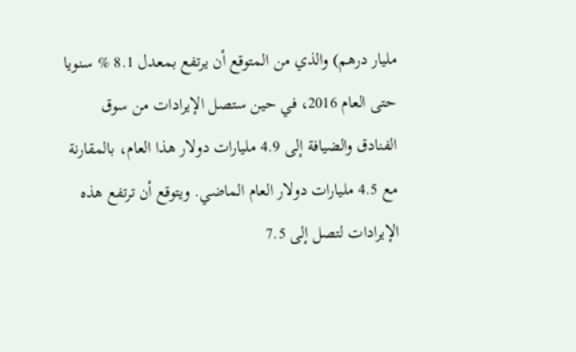مليار درهم) والذي من المتوقع أن يرتفع بمعدل 8.1 % سنويا حتى العام 2016، في حين ستصل الإيرادات من سوق الفنادق والضيافة إلى 4.9 مليارات دولار هذا العام، بالمقارنة مع 4.5 مليارات دولار العام الماضي. ويتوقع أن ترتفع هذه الإيرادات لتصل إلى 7.5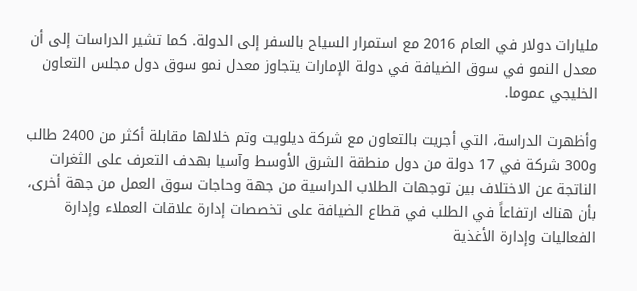مليارات دولار في العام 2016 مع استمرار السياح بالسفر إلى الدولة. كما تشير الدراسات إلى أن معدل النمو في سوق الضيافة في دولة الإمارات يتجاوز معدل نمو سوق دول مجلس التعاون الخليجي عموما.

وأظهرت الدراسة، التي أجريت بالتعاون مع شركة ديلويت وتم خلالها مقابلة أكثر من 2400 طالب و300 شركة في 17 دولة من دول منطقة الشرق الأوسط وآسيا بهدف التعرف على الثغرات الناتجة عن الاختلاف بين توجهات الطلاب الدراسية من جهة وحاجات سوق العمل من جهة أخرى، بأن هناك ارتفاعاً في الطلب في قطاع الضيافة على تخصصات إدارة علاقات العملاء وإدارة الفعاليات وإدارة الأغذية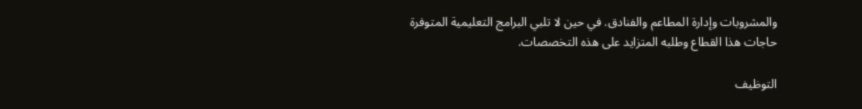والمشروبات وإدارة المطاعم والفنادق. في حين لا تلبي البرامج التعليمية المتوفرة حاجات هذا القطاع وطلبه المتزايد على هذه التخصصات.

التوظيف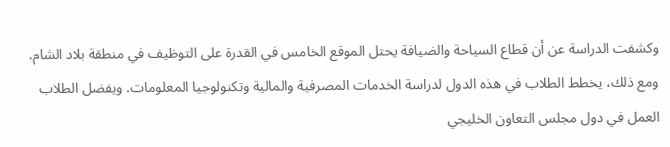وكشفت الدراسة عن أن قطاع السياحة والضيافة يحتل الموقع الخامس في القدرة على التوظيف في منطقة بلاد الشام. ومع ذلك، يخطط الطلاب في هذه الدول لدراسة الخدمات المصرفية والمالية وتكنولوجيا المعلومات. ويفضل الطلاب العمل في دول مجلس التعاون الخليجي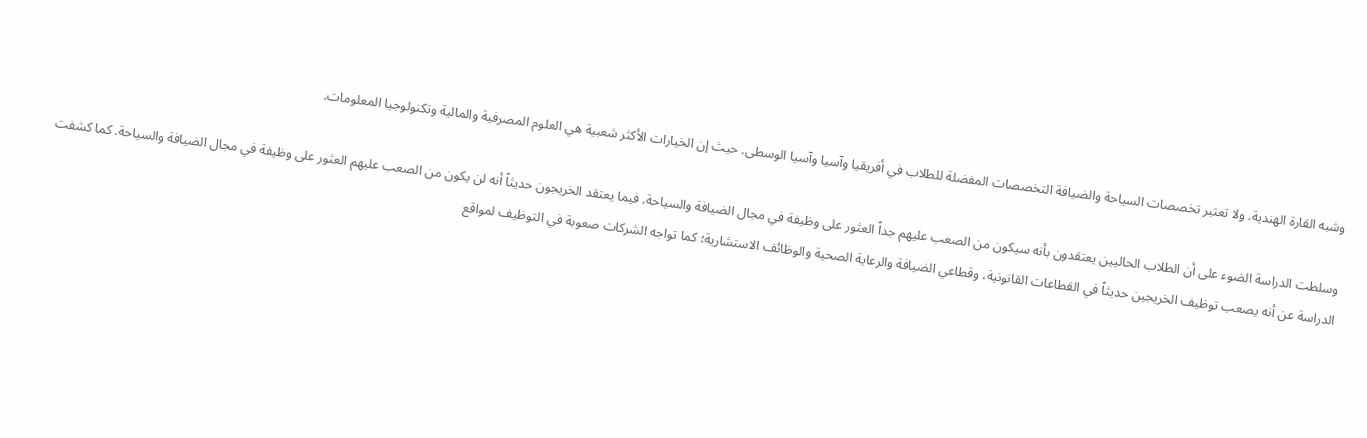وشبه القارة الهندية. ولا تعتبر تخصصات السياحة والضيافة التخصصات المفضلة للطلاب في أفريقيا وآسيا وآسيا الوسطى. حيث إن الخيارات الأكثر شعبية هي العلوم المصرفية والمالية وتكنولوجيا المعلومات.

وسلطت الدراسة الضوء على أن الطلاب الحاليين يعتقدون بأنه سيكون من الصعب عليهم جداً العثور على وظيفة في مجال الضيافة والسياحة. فيما يعتقد الخريجون حديثاً أنه لن يكون من الصعب عليهم العثور على وظيفة في مجال الضيافة والسياحة. كما كشفت الدراسة عن أنه يصعب توظيف الخريجين حديثاً في القطاعات القانونية، وقطاعي الضيافة والرعاية الصحية والوظائف الاستشارية؛ كما تواجه الشركات صعوبة في التوظيف لمواقع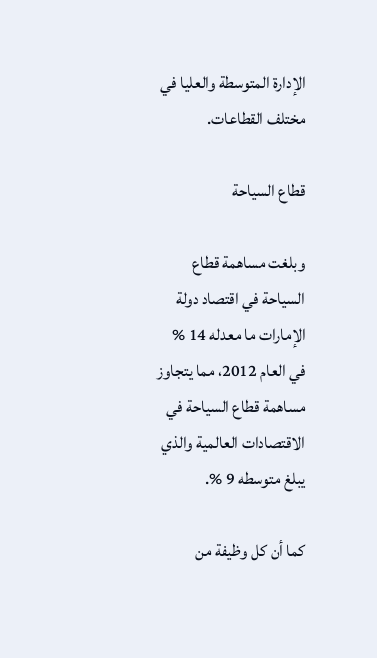الإدارة المتوسطة والعليا في مختلف القطاعات.

قطاع السياحة

وبلغت مساهمة قطاع السياحة في اقتصاد دولة الإمارات ما معدله 14 % في العام 2012، مما يتجاوز مساهمة قطاع السياحة في الاقتصادات العالمية والذي يبلغ متوسطه 9 %.

كما أن كل وظيفة من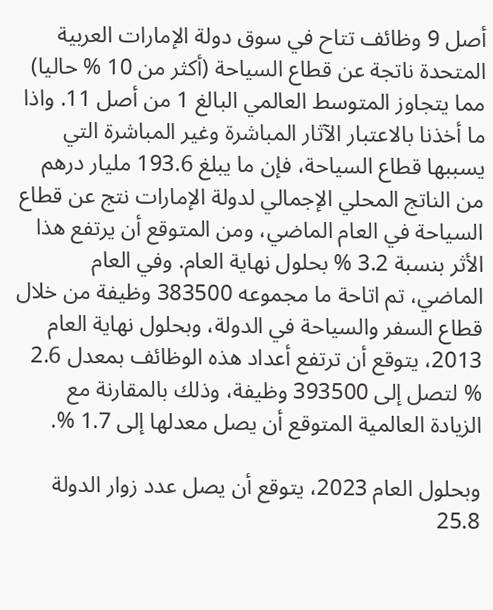أصل 9 وظائف تتاح في سوق دولة الإمارات العربية المتحدة ناتجة عن قطاع السياحة (أكثر من 10 % حاليا) مما يتجاوز المتوسط العالمي البالغ 1 من أصل 11. واذا ما أخذنا بالاعتبار الآثار المباشرة وغير المباشرة التي يسببها قطاع السياحة، فإن ما يبلغ 193.6 مليار درهم من الناتج المحلي الإجمالي لدولة الإمارات نتج عن قطاع السياحة في العام الماضي، ومن المتوقع أن يرتفع هذا الأثر بنسبة 3.2 % بحلول نهاية العام. وفي العام الماضي، تم اتاحة ما مجموعه 383500 وظيفة من خلال قطاع السفر والسياحة في الدولة، وبحلول نهاية العام 2013، يتوقع أن ترتفع أعداد هذه الوظائف بمعدل 2.6 % لتصل إلى 393500 وظيفة، وذلك بالمقارنة مع الزيادة العالمية المتوقع أن يصل معدلها إلى 1.7 %.

وبحلول العام 2023، يتوقع أن يصل عدد زوار الدولة 25.8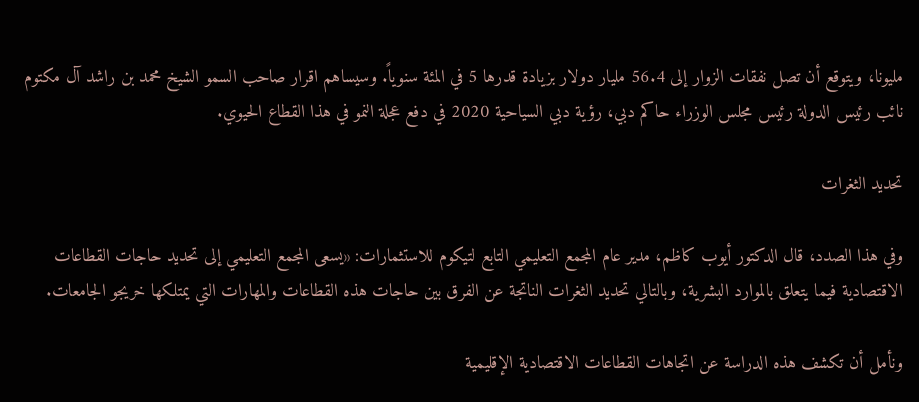مليونا، ويتوقع أن تصل نفقات الزوار إلى 56.4 مليار دولار بزيادة قدرها 5 في المئة سنوياً. وسيساهم اقرار صاحب السمو الشيخ محمد بن راشد آل مكتوم نائب رئيس الدولة رئيس مجلس الوزراء حاكم دبي، رؤية دبي السياحية 2020 في دفع عجلة النمو في هذا القطاع الحيوي.

تحديد الثغرات

وفي هذا الصدد، قال الدكتور أيوب كاظم، مدير عام المجمع التعليمي التابع لتيكوم للاستثمارات: «يسعى المجمع التعليمي إلى تحديد حاجات القطاعات الاقتصادية فيما يتعلق بالموارد البشرية، وبالتالي تحديد الثغرات الناتجة عن الفرق بين حاجات هذه القطاعات والمهارات التي يمتلكها خريجو الجامعات.

ونأمل أن تكشف هذه الدراسة عن اتجاهات القطاعات الاقتصادية الإقليمية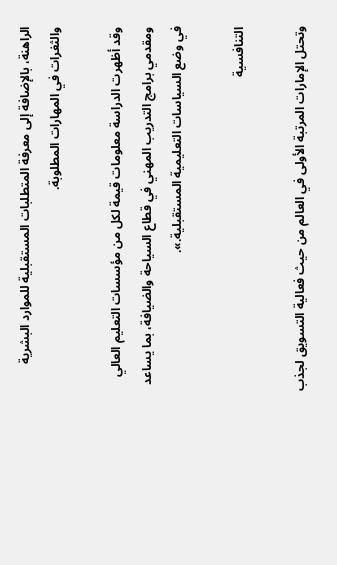الراهنة، بالإضافة إلى معرفة المتطلبات المستقبلية للموارد البشرية والثغرات في المهارات المطلوبة.

وقد أظهرت الدراسة معلومات قيمة لكل من مؤسسات التعليم العالي ومقدمي برامج التدريب المهني في قطاع السياحة والضيافة، بما يساعد في وضع السياسات التعليمية المستقبلية.».

التنافسية

وتحتل الإمارات المرتبة الأولى في العالم من حيث فعالية التسويق لجذب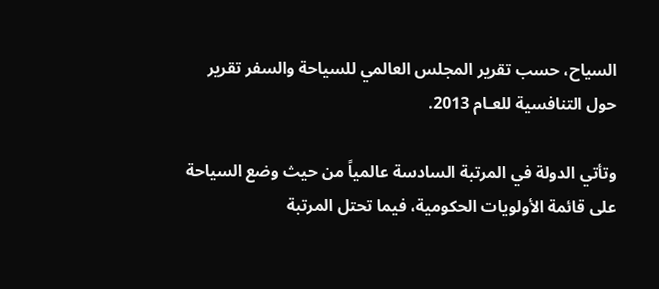السياح، حسب تقرير المجلس العالمي للسياحة والسفر تقرير حول التنافسية للعـام 2013.

وتأتي الدولة في المرتبة السادسة عالمياً من حيث وضع السياحة على قائمة الأولويات الحكومية، فيما تحتل المرتبة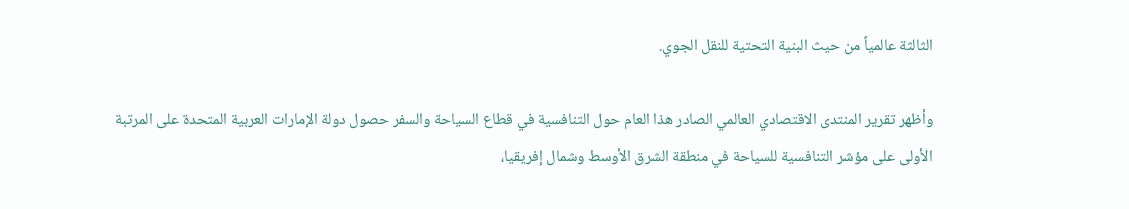الثالثة عالمياً من حيث البنية التحتية للنقل الجوي.

وأظهر تقرير المنتدى الاقتصادي العالمي الصادر هذا العام حول التنافسية في قطاع السياحة والسفر حصول دولة الإمارات العربية المتحدة على المرتبة الأولى على مؤشر التنافسية للسياحة في منطقة الشرق الأوسط وشمال إفريقيا،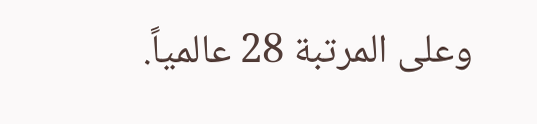وعلى المرتبة 28 عالمياً.